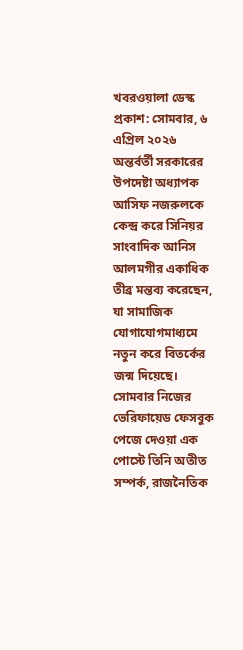খবরওয়ালা ডেস্ক
প্রকাশ: সোমবার, ৬ এপ্রিল ২০২৬
অন্তর্বর্তী সরকারের উপদেষ্টা অধ্যাপক আসিফ নজরুলকে কেন্দ্র করে সিনিয়র সাংবাদিক আনিস আলমগীর একাধিক তীব্র মন্তব্য করেছেন, যা সামাজিক যোগাযোগমাধ্যমে নতুন করে বিতর্কের জন্ম দিয়েছে। সোমবার নিজের ভেরিফায়েড ফেসবুক পেজে দেওয়া এক পোস্টে তিনি অতীত সম্পর্ক, রাজনৈতিক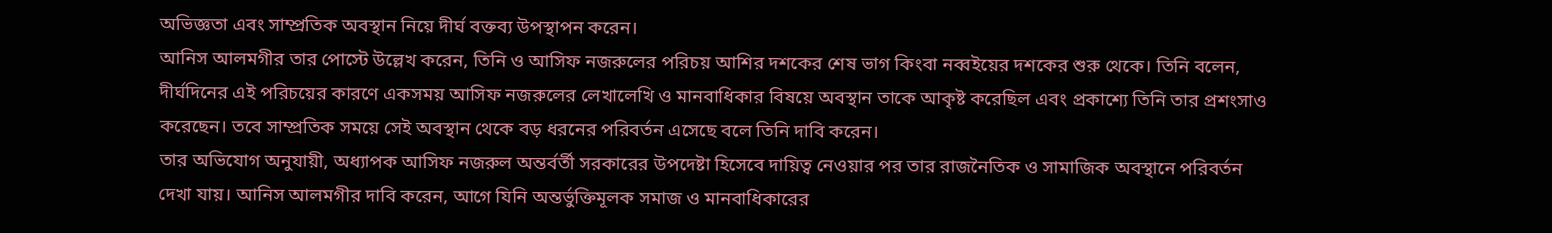অভিজ্ঞতা এবং সাম্প্রতিক অবস্থান নিয়ে দীর্ঘ বক্তব্য উপস্থাপন করেন।
আনিস আলমগীর তার পোস্টে উল্লেখ করেন, তিনি ও আসিফ নজরুলের পরিচয় আশির দশকের শেষ ভাগ কিংবা নব্বইয়ের দশকের শুরু থেকে। তিনি বলেন, দীর্ঘদিনের এই পরিচয়ের কারণে একসময় আসিফ নজরুলের লেখালেখি ও মানবাধিকার বিষয়ে অবস্থান তাকে আকৃষ্ট করেছিল এবং প্রকাশ্যে তিনি তার প্রশংসাও করেছেন। তবে সাম্প্রতিক সময়ে সেই অবস্থান থেকে বড় ধরনের পরিবর্তন এসেছে বলে তিনি দাবি করেন।
তার অভিযোগ অনুযায়ী, অধ্যাপক আসিফ নজরুল অন্তর্বর্তী সরকারের উপদেষ্টা হিসেবে দায়িত্ব নেওয়ার পর তার রাজনৈতিক ও সামাজিক অবস্থানে পরিবর্তন দেখা যায়। আনিস আলমগীর দাবি করেন, আগে যিনি অন্তর্ভুক্তিমূলক সমাজ ও মানবাধিকারের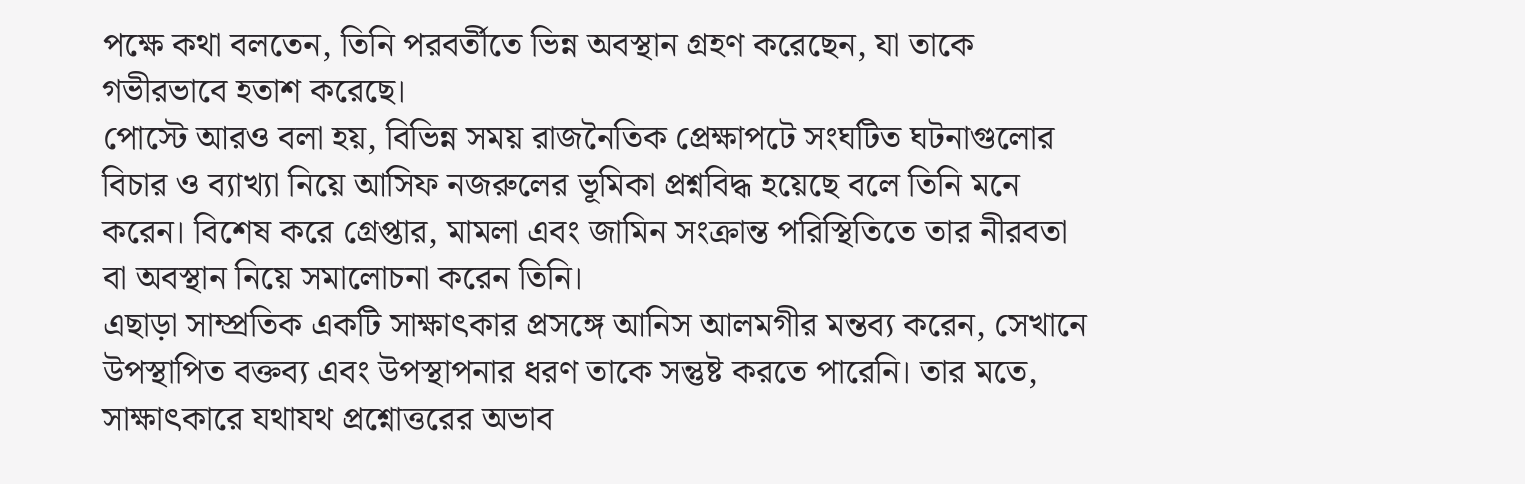পক্ষে কথা বলতেন, তিনি পরবর্তীতে ভিন্ন অবস্থান গ্রহণ করেছেন, যা তাকে গভীরভাবে হতাশ করেছে।
পোস্টে আরও বলা হয়, বিভিন্ন সময় রাজনৈতিক প্রেক্ষাপটে সংঘটিত ঘটনাগুলোর বিচার ও ব্যাখ্যা নিয়ে আসিফ নজরুলের ভূমিকা প্রশ্নবিদ্ধ হয়েছে বলে তিনি মনে করেন। বিশেষ করে গ্রেপ্তার, মামলা এবং জামিন সংক্রান্ত পরিস্থিতিতে তার নীরবতা বা অবস্থান নিয়ে সমালোচনা করেন তিনি।
এছাড়া সাম্প্রতিক একটি সাক্ষাৎকার প্রসঙ্গে আনিস আলমগীর মন্তব্য করেন, সেখানে উপস্থাপিত বক্তব্য এবং উপস্থাপনার ধরণ তাকে সন্তুষ্ট করতে পারেনি। তার মতে, সাক্ষাৎকারে যথাযথ প্রশ্নোত্তরের অভাব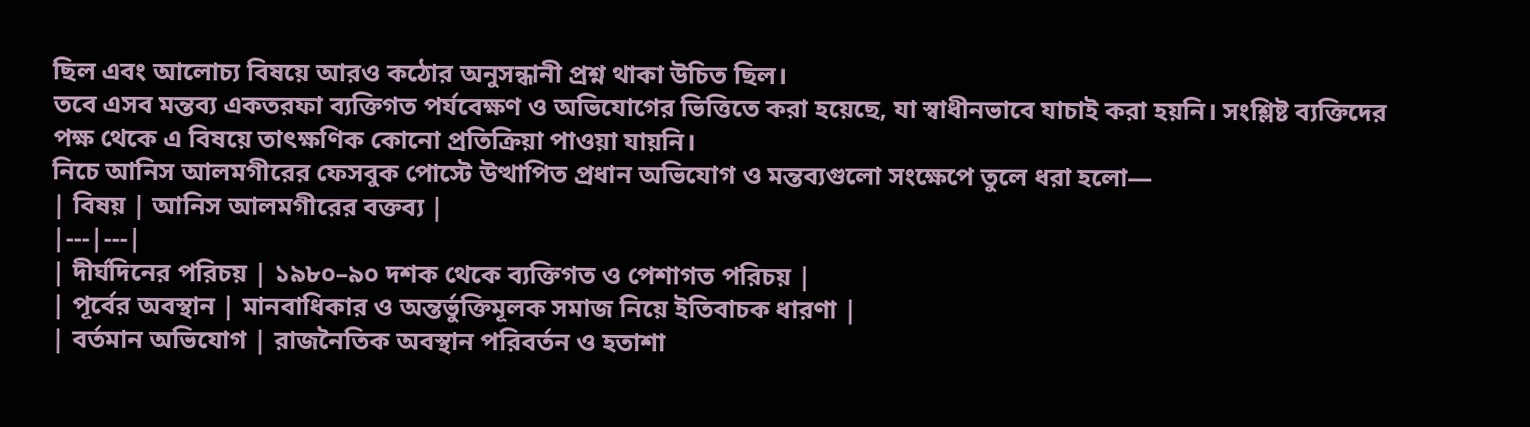ছিল এবং আলোচ্য বিষয়ে আরও কঠোর অনুসন্ধানী প্রশ্ন থাকা উচিত ছিল।
তবে এসব মন্তব্য একতরফা ব্যক্তিগত পর্যবেক্ষণ ও অভিযোগের ভিত্তিতে করা হয়েছে, যা স্বাধীনভাবে যাচাই করা হয়নি। সংশ্লিষ্ট ব্যক্তিদের পক্ষ থেকে এ বিষয়ে তাৎক্ষণিক কোনো প্রতিক্রিয়া পাওয়া যায়নি।
নিচে আনিস আলমগীরের ফেসবুক পোস্টে উত্থাপিত প্রধান অভিযোগ ও মন্তব্যগুলো সংক্ষেপে তুলে ধরা হলো—
| বিষয় | আনিস আলমগীরের বক্তব্য |
|---|---|
| দীর্ঘদিনের পরিচয় | ১৯৮০–৯০ দশক থেকে ব্যক্তিগত ও পেশাগত পরিচয় |
| পূর্বের অবস্থান | মানবাধিকার ও অন্তর্ভুক্তিমূলক সমাজ নিয়ে ইতিবাচক ধারণা |
| বর্তমান অভিযোগ | রাজনৈতিক অবস্থান পরিবর্তন ও হতাশা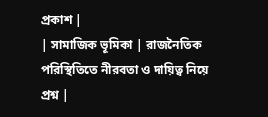প্রকাশ |
| সামাজিক ভূমিকা | রাজনৈতিক পরিস্থিতিতে নীরবতা ও দায়িত্ব নিয়ে প্রশ্ন |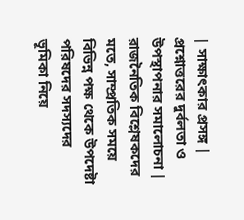| সাক্ষাৎকার প্রসঙ্গ | প্রশ্নোত্তরের দুর্বলতা ও উপস্থাপনার সমালোচনা |
রাজনৈতিক বিশ্লেষকদের মতে, সাম্প্রতিক সময়ে বিভিন্ন পক্ষ থেকে উপদেষ্টা পরিষদের সদস্যদের ভূমিকা নিয়ে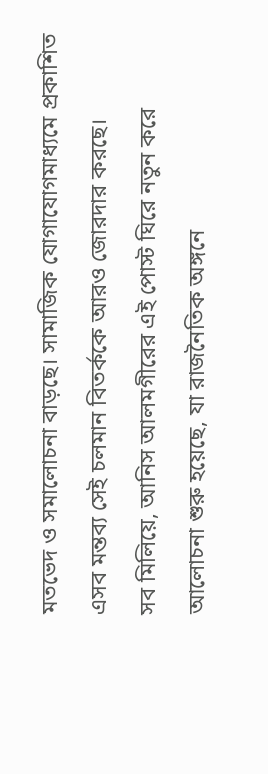মতভেদ ও সমালোচনা বাড়ছে। সামাজিক যোগাযোগমাধ্যমে প্রকাশিত এসব মন্তব্য সেই চলমান বিতর্ককে আরও জোরদার করছে।
সব মিলিয়ে, আনিস আলমগীরের এই পোস্ট ঘিরে নতুন করে আলোচনা শুরু হয়েছে, যা রাজনৈতিক অঙ্গনে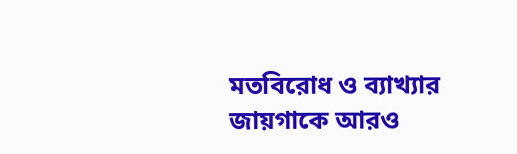মতবিরোধ ও ব্যাখ্যার জায়গাকে আরও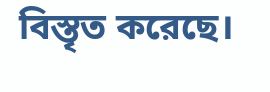বিস্তৃত করেছে।